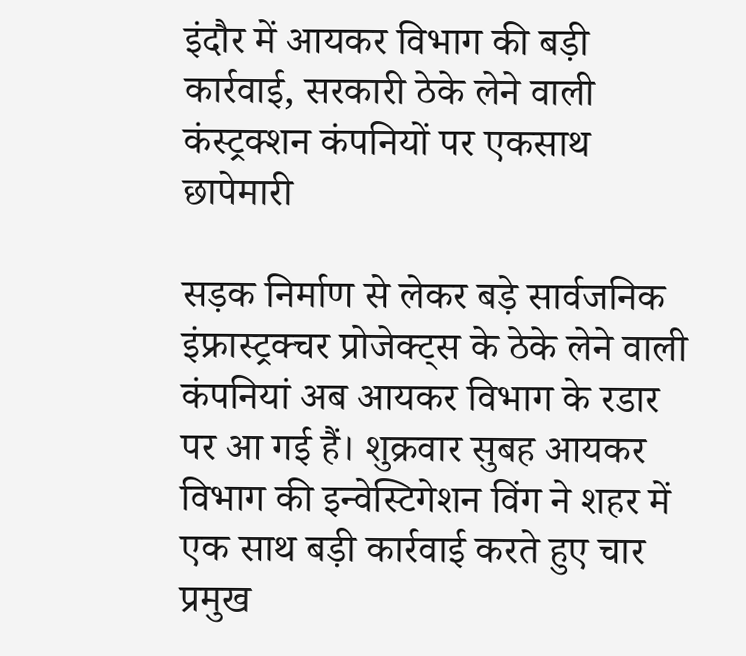इंदौर में आयकर विभाग की बड़ी कार्रवाई, सरकारी ठेके लेने वाली कंस्ट्रक्शन कंपनियों पर एकसाथ छापेमारी

सड़क निर्माण से लेकर बड़े सार्वजनिक इंफ्रास्ट्रक्चर प्रोजेक्ट्स के ठेके लेने वाली कंपनियां अब आयकर विभाग के रडार पर आ गई हैं। शुक्रवार सुबह आयकर विभाग की इन्वेस्टिगेशन विंग ने शहर में एक साथ बड़ी कार्रवाई करते हुए चार प्रमुख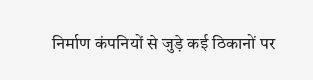निर्माण कंपनियों से जुड़े कई ठिकानों पर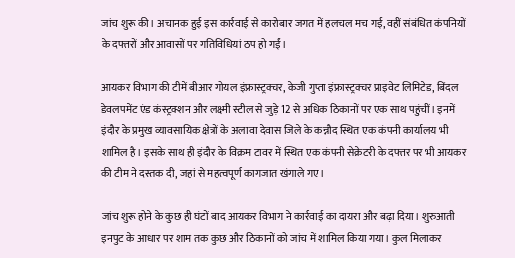जांच शुरू की। अचानक हुई इस कार्रवाई से कारोबार जगत में हलचल मच गई, वहीं संबंधित कंपनियों के दफ्तरों और आवासों पर गतिविधियां ठप हो गईं।

आयकर विभाग की टीमें बीआर गोयल इंफ्रास्ट्रक्चर, केजी गुप्ता इंफ्रास्ट्रक्चर प्राइवेट लिमिटेड, बिंदल डेवलपमेंट एंड कंस्ट्रक्शन और लक्ष्मी स्टील से जुड़े 12 से अधिक ठिकानों पर एक साथ पहुंचीं। इनमें इंदौर के प्रमुख व्यावसायिक क्षेत्रों के अलावा देवास जिले के कन्नौद स्थित एक कंपनी कार्यालय भी शामिल है। इसके साथ ही इंदौर के विक्रम टावर में स्थित एक कंपनी सेक्रेटरी के दफ्तर पर भी आयकर की टीम ने दस्तक दी, जहां से महत्वपूर्ण कागजात खंगाले गए।

जांच शुरू होने के कुछ ही घंटों बाद आयकर विभाग ने कार्रवाई का दायरा और बढ़ा दिया। शुरुआती इनपुट के आधार पर शाम तक कुछ और ठिकानों को जांच में शामिल किया गया। कुल मिलाकर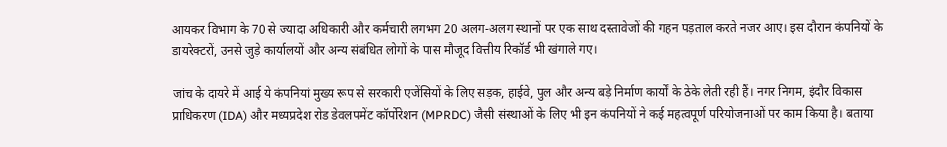आयकर विभाग के 70 से ज्यादा अधिकारी और कर्मचारी लगभग 20 अलग-अलग स्थानों पर एक साथ दस्तावेजों की गहन पड़ताल करते नजर आए। इस दौरान कंपनियों के डायरेक्टरों, उनसे जुड़े कार्यालयों और अन्य संबंधित लोगों के पास मौजूद वित्तीय रिकॉर्ड भी खंगाले गए।

जांच के दायरे में आई ये कंपनियां मुख्य रूप से सरकारी एजेंसियों के लिए सड़क, हाईवे, पुल और अन्य बड़े निर्माण कार्यों के ठेके लेती रही हैं। नगर निगम, इंदौर विकास प्राधिकरण (IDA) और मध्यप्रदेश रोड डेवलपमेंट कॉर्पोरेशन (MPRDC) जैसी संस्थाओं के लिए भी इन कंपनियों ने कई महत्वपूर्ण परियोजनाओं पर काम किया है। बताया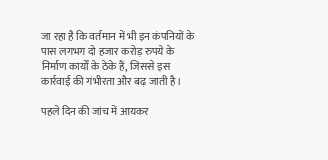जा रहा है कि वर्तमान में भी इन कंपनियों के पास लगभग दो हजार करोड़ रुपये के निर्माण कार्यों के ठेके हैं, जिससे इस कार्रवाई की गंभीरता और बढ़ जाती है।

पहले दिन की जांच में आयकर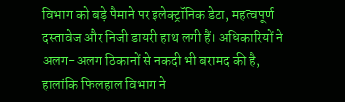विभाग को बड़े पैमाने पर इलेक्ट्रॉनिक डेटा, महत्वपूर्ण दस्तावेज और निजी डायरी हाथ लगी हैं। अधिकारियों ने अलग-अलग ठिकानों से नकदी भी बरामद की है, हालांकि फिलहाल विभाग ने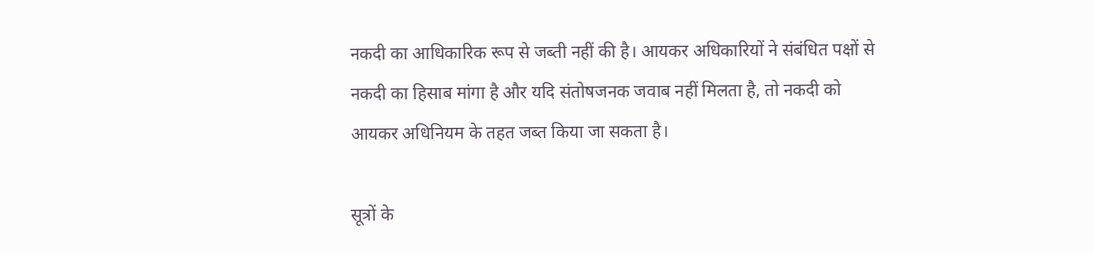नकदी का आधिकारिक रूप से जब्ती नहीं की है। आयकर अधिकारियों ने संबंधित पक्षों से नकदी का हिसाब मांगा है और यदि संतोषजनक जवाब नहीं मिलता है, तो नकदी को आयकर अधिनियम के तहत जब्त किया जा सकता है।

सूत्रों के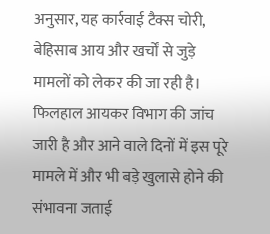अनुसार, यह कार्रवाई टैक्स चोरी, बेहिसाब आय और खर्चों से जुड़े मामलों को लेकर की जा रही है। फिलहाल आयकर विभाग की जांच जारी है और आने वाले दिनों में इस पूरे मामले में और भी बड़े खुलासे होने की संभावना जताई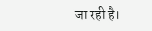जा रही है।